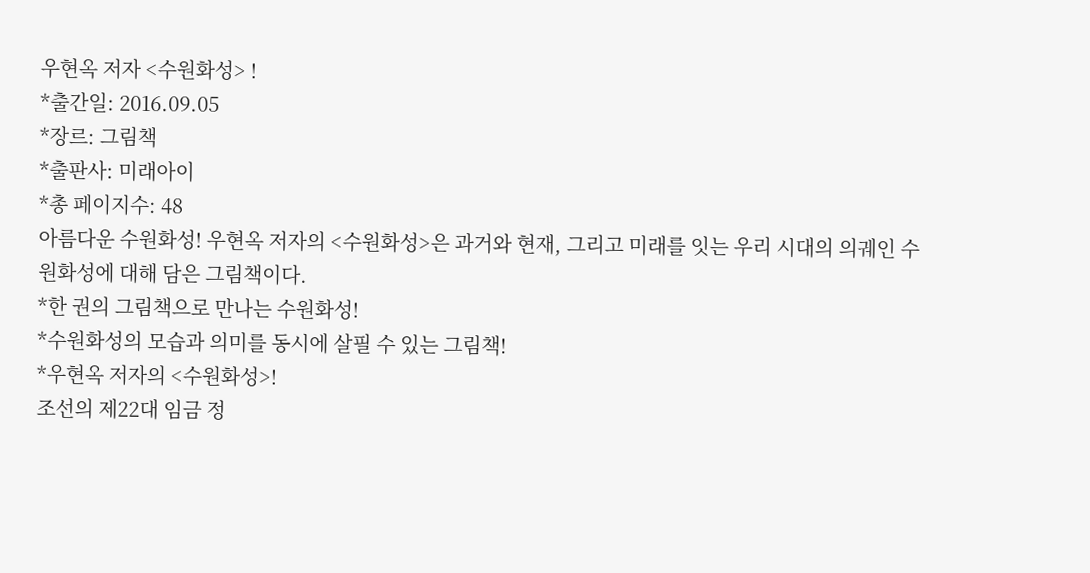우현옥 저자 <수원화성> !
*출간일: 2016.09.05
*장르: 그림책
*출판사: 미래아이
*총 페이지수: 48
아름다운 수원화성! 우현옥 저자의 <수원화성>은 과거와 현재, 그리고 미래를 잇는 우리 시대의 의궤인 수원화성에 대해 담은 그림책이다.
*한 권의 그림책으로 만나는 수원화성!
*수원화성의 모습과 의미를 동시에 살필 수 있는 그림책!
*우현옥 저자의 <수원화성>!
조선의 제22대 임금 정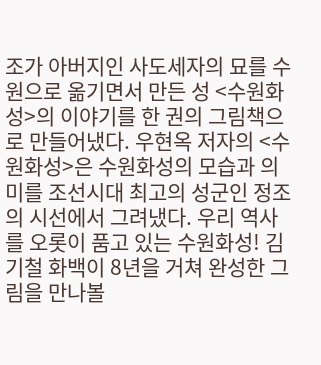조가 아버지인 사도세자의 묘를 수원으로 옮기면서 만든 성 <수원화성>의 이야기를 한 권의 그림책으로 만들어냈다. 우현옥 저자의 <수원화성>은 수원화성의 모습과 의미를 조선시대 최고의 성군인 정조의 시선에서 그려냈다. 우리 역사를 오롯이 품고 있는 수원화성! 김기철 화백이 8년을 거쳐 완성한 그림을 만나볼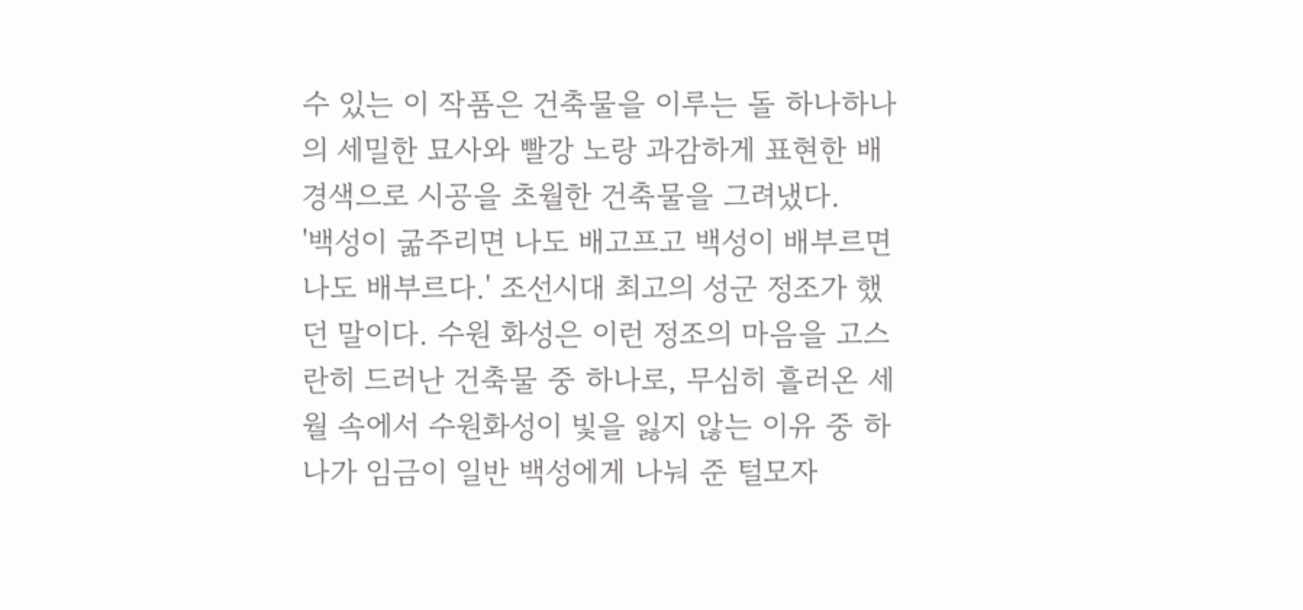수 있는 이 작품은 건축물을 이루는 돌 하나하나의 세밀한 묘사와 빨강 노랑 과감하게 표현한 배경색으로 시공을 초월한 건축물을 그려냈다.
'백성이 굶주리면 나도 배고프고 백성이 배부르면 나도 배부르다.' 조선시대 최고의 성군 정조가 했던 말이다. 수원 화성은 이런 정조의 마음을 고스란히 드러난 건축물 중 하나로, 무심히 흘러온 세월 속에서 수원화성이 빛을 잃지 않는 이유 중 하나가 임금이 일반 백성에게 나눠 준 털모자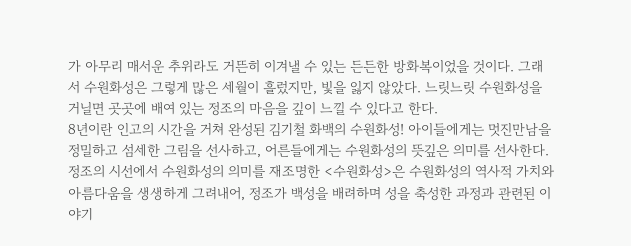가 아무리 매서운 추위라도 거뜬히 이겨낼 수 있는 든든한 방화복이었을 것이다. 그래서 수원화성은 그렇게 많은 세월이 흘렀지만, 빛을 잃지 않았다. 느릿느릿 수원화성을 거닐면 곳곳에 배여 있는 정조의 마음을 깊이 느낄 수 있다고 한다.
8년이란 인고의 시간을 거쳐 완성된 김기철 화백의 수원화성! 아이들에게는 멋진만남을 정밀하고 섬세한 그림을 선사하고, 어른들에게는 수원화성의 뜻깊은 의미를 선사한다. 정조의 시선에서 수원화성의 의미를 재조명한 <수원화성>은 수원화성의 역사적 가치와 아름다움을 생생하게 그려내어, 정조가 백성을 배려하며 성을 축성한 과정과 관련된 이야기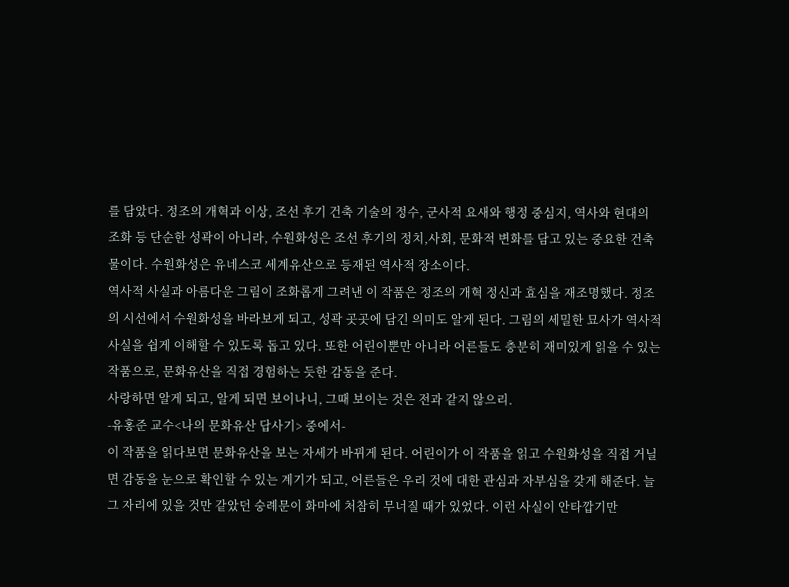를 담았다. 정조의 개혁과 이상, 조선 후기 건축 기술의 정수, 군사적 요새와 행정 중심지, 역사와 현대의 조화 등 단순한 성곽이 아니라, 수원화성은 조선 후기의 정치,사회, 문화적 변화를 담고 있는 중요한 건축물이다. 수원화성은 유네스코 세계유산으로 등재된 역사적 장소이다.
역사적 사실과 아름다운 그림이 조화롭게 그려낸 이 작품은 정조의 개혁 정신과 효심을 재조명했다. 정조의 시선에서 수원화성을 바라보게 되고, 성곽 곳곳에 담긴 의미도 알게 된다. 그림의 세밀한 묘사가 역사적 사실을 쉽게 이해할 수 있도록 돕고 있다. 또한 어린이뿐만 아니라 어른들도 충분히 재미있게 읽을 수 있는 작품으로, 문화유산을 직접 경험하는 듯한 감동을 준다.
사랑하면 알게 되고, 알게 되면 보이나니, 그때 보이는 것은 전과 같지 않으리.
-유홍준 교수<나의 문화유산 답사기> 중에서-
이 작품을 읽다보면 문화유산을 보는 자세가 바뀌게 된다. 어린이가 이 작품을 읽고 수원화성을 직접 거닐면 감동을 눈으로 확인할 수 있는 계기가 되고, 어른들은 우리 것에 대한 관심과 자부심을 갖게 해준다. 늘 그 자리에 있을 것만 같았던 숭례문이 화마에 처참히 무너질 때가 있었다. 이런 사실이 안타깝기만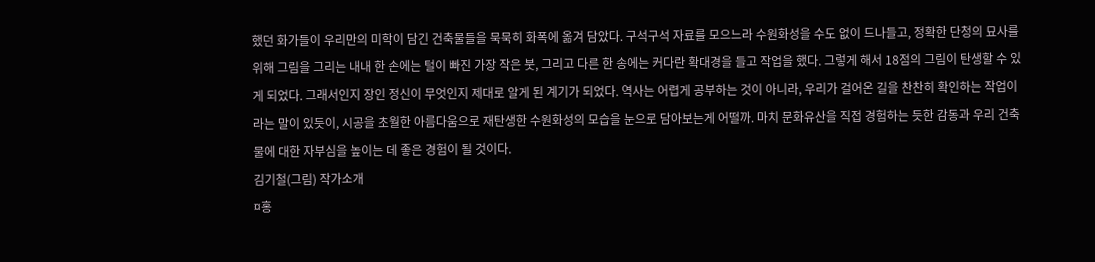했던 화가들이 우리만의 미학이 담긴 건축물들을 묵묵히 화폭에 옮겨 담았다. 구석구석 자료를 모으느라 수원화성을 수도 없이 드나들고, 정확한 단청의 묘사를 위해 그림을 그리는 내내 한 손에는 털이 빠진 가장 작은 붓, 그리고 다른 한 송에는 커다란 확대경을 들고 작업을 했다. 그렇게 해서 18점의 그림이 탄생할 수 있게 되었다. 그래서인지 장인 정신이 무엇인지 제대로 알게 된 계기가 되었다. 역사는 어렵게 공부하는 것이 아니라, 우리가 걸어온 길을 찬찬히 확인하는 작업이라는 말이 있듯이, 시공을 초월한 아름다움으로 재탄생한 수원화성의 모습을 눈으로 담아보는게 어떨까. 마치 문화유산을 직접 경험하는 듯한 감동과 우리 건축물에 대한 자부심을 높이는 데 좋은 경험이 될 것이다.
김기철(그림) 작가소개
¤홍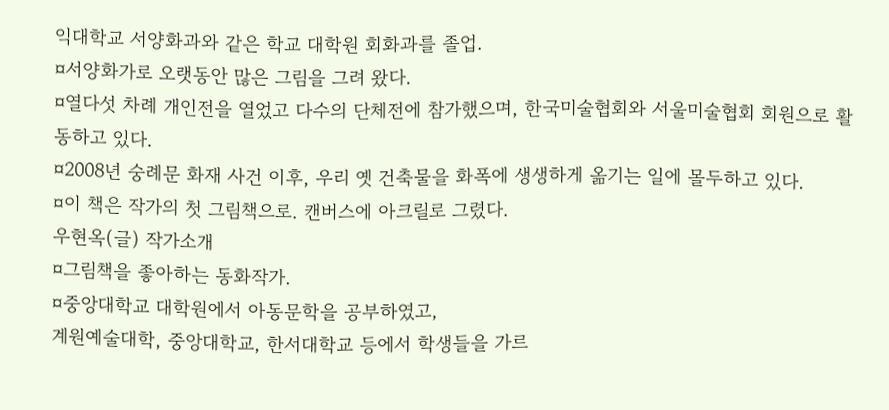익대학교 서양화과와 같은 학교 대학원 회화과를 졸업.
¤서양화가로 오랫동안 많은 그림을 그려 왔다.
¤열다섯 차례 개인전을 열었고 다수의 단체전에 참가했으며, 한국미술협회와 서울미술협회 회원으로 활동하고 있다.
¤2008년 숭례문 화재 사건 이후, 우리 옛 건축물을 화폭에 생생하게 옮기는 일에 몰두하고 있다.
¤이 책은 작가의 첫 그림책으로. 캔버스에 아크릴로 그렸다.
우현옥(글) 작가소개
¤그림책을 좋아하는 동화작가.
¤중앙대학교 대학원에서 아동문학을 공부하였고,
계원예술대학, 중앙대학교, 한서대학교 등에서 학생들을 가르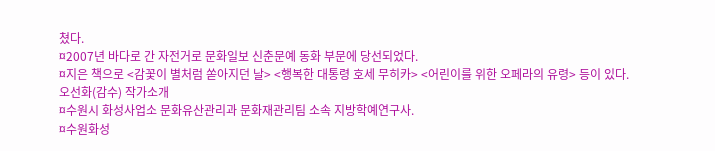쳤다.
¤2007년 바다로 간 자전거로 문화일보 신춘문예 동화 부문에 당선되었다.
¤지은 책으로 <감꽃이 별처럼 쏟아지던 날> <행복한 대통령 호세 무히카> <어린이를 위한 오페라의 유령> 등이 있다.
오선화(감수) 작가소개
¤수원시 화성사업소 문화유산관리과 문화재관리팀 소속 지방학예연구사.
¤수원화성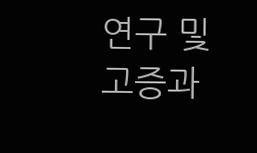연구 및 고증과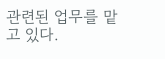관련된 업무를 맡고 있다.